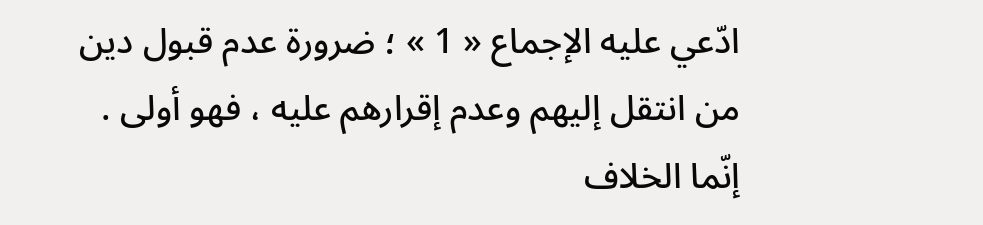ادّعي عليه الإجماع « 1 » ؛ ضرورة عدم قبول دين من انتقل إليهم وعدم إقرارهم عليه ، فهو أولى .
إنّما الخلاف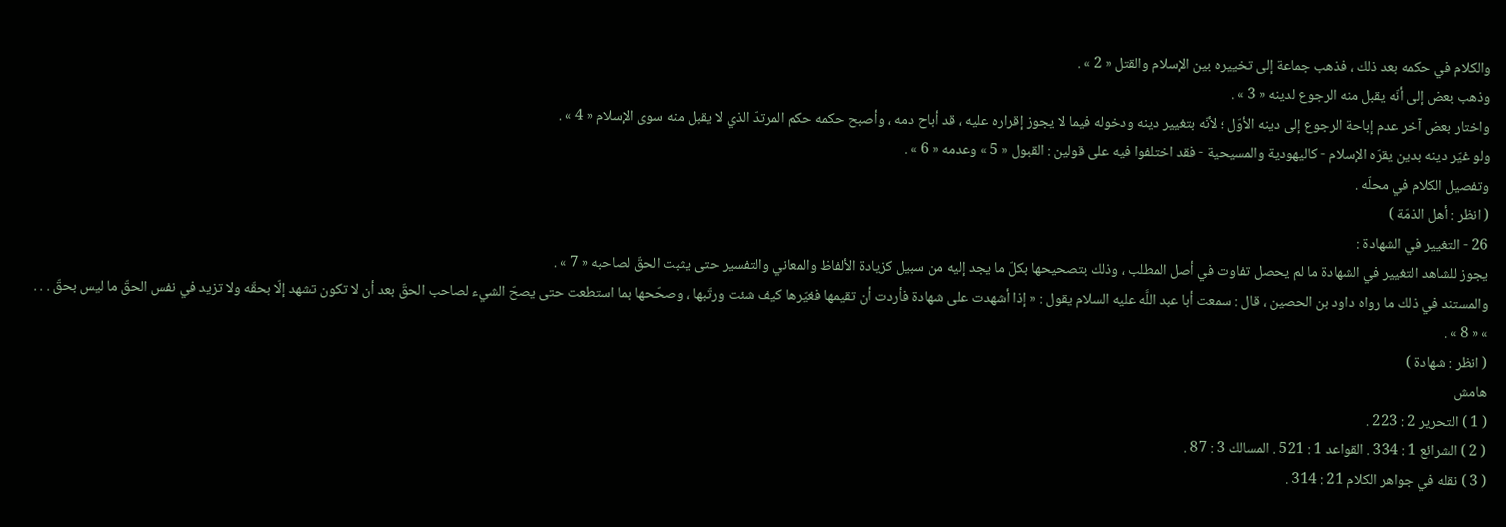والكلام في حكمه بعد ذلك ، فذهب جماعة إلى تخييره بين الإسلام والقتل « 2 » .
وذهب بعض إلى أنّه يقبل منه الرجوع لدينه « 3 » .
واختار بعض آخر عدم إباحة الرجوع إلى دينه الأوّل ؛ لأنّه بتغيير دينه ودخوله فيما لا يجوز إقراره عليه ، قد أباح دمه ، وأصبح حكمه حكم المرتدّ الذي لا يقبل منه سوى الإسلام « 4 » .
ولو غيّر دينه بدين يقرّه الإسلام - كاليهودية والمسيحية - فقد اختلفوا فيه على قولين : القبول « 5 » وعدمه « 6 » .
وتفصيل الكلام في محلّه .
( انظر : أهل الذمّة )
26 - التغيير في الشهادة :
يجوز للشاهد التغيير في الشهادة ما لم يحصل تفاوت في أصل المطلب ، وذلك بتصحيحها بكلّ ما يجد إليه من سبيل كزيادة الألفاظ والمعاني والتفسير حتى يثبت الحقّ لصاحبه « 7 » .
والمستند في ذلك ما رواه داود بن الحصين ، قال : سمعت أبا عبد اللَّه عليه السلام يقول : « إذا أشهدت على شهادة فأردت أن تقيمها فغيّرها كيف شئت ورتّبها ، وصحّحها بما استطعت حتى يصحّ الشيء لصاحب الحقّ بعد أن لا تكون تشهد إلّا بحقّه ولا تزيد في نفس الحقّ ما ليس بحقّ . . . » « 8 » .
( انظر : شهادة )
هامش
( 1 ) التحرير 2 : 223 .
( 2 ) الشرائع 1 : 334 . القواعد 1 : 521 . المسالك 3 : 87 .
( 3 ) نقله في جواهر الكلام 21 : 314 .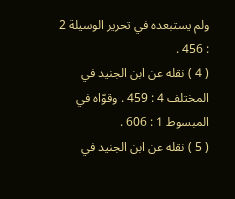ولم يستبعده في تحرير الوسيلة 2 : 456 .
( 4 ) نقله عن ابن الجنيد في المختلف 4 : 459 . وقوّاه في المبسوط 1 : 606 .
( 5 ) نقله عن ابن الجنيد في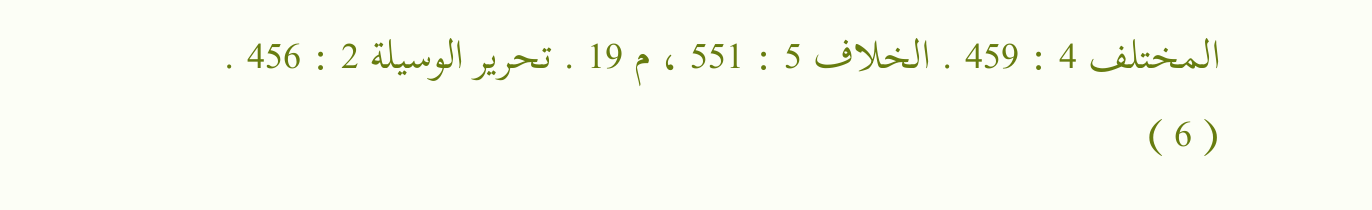المختلف 4 : 459 . الخلاف 5 : 551 ، م 19 . تحرير الوسيلة 2 : 456 .
( 6 )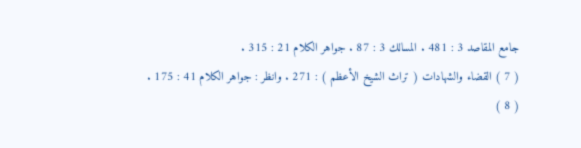جامع المقاصد 3 : 481 . المسالك 3 : 87 . جواهر الكلام 21 : 315 .
( 7 ) القضاء والشهادات ( تراث الشيخ الأعظم ) : 271 . وانظر : جواهر الكلام 41 : 175 .
( 8 )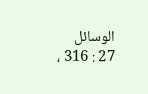الوسائل 27 : 316 ،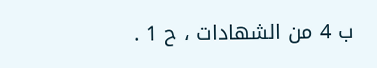ب 4 من الشهادات ، ح 1 .